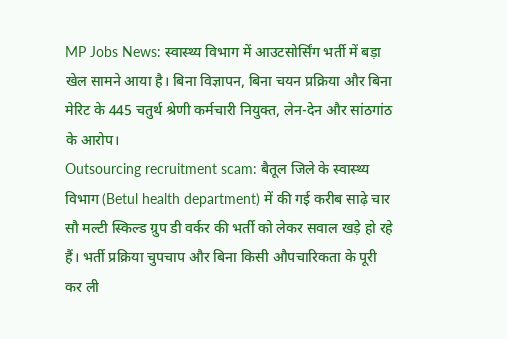MP Jobs News: स्वास्थ्य विभाग में आउटसोर्सिंग भर्ती में बड़ा खेल सामने आया है। बिना विज्ञापन, बिना चयन प्रक्रिया और बिना मेरिट के 445 चतुर्थ श्रेणी कर्मचारी नियुक्त, लेन-देन और सांठगांठ के आरोप।
Outsourcing recruitment scam: बैतूल जिले के स्वास्थ्य विभाग (Betul health department) में की गई करीब साढ़े चार सौ मल्टी स्किल्ड ग्रुप डी वर्कर की भर्ती को लेकर सवाल खड़े हो रहे हैं। भर्ती प्रक्रिया चुपचाप और बिना किसी औपचारिकता के पूरी कर ली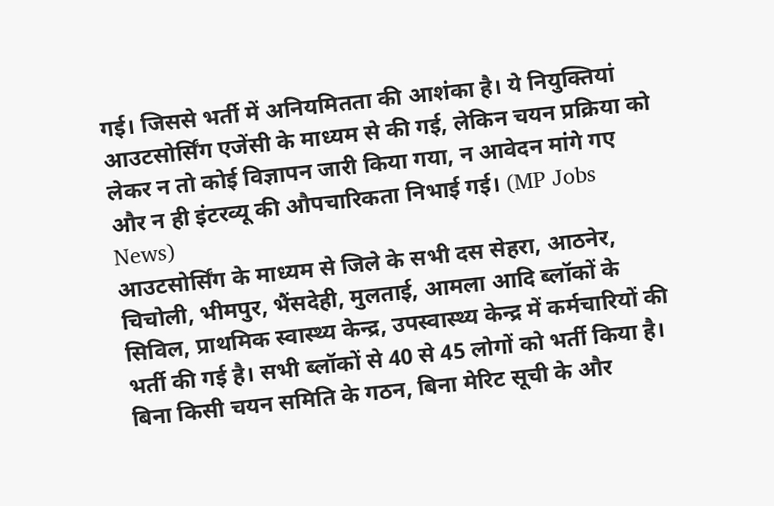गई। जिससे भर्ती में अनियमितता की आशंका है। ये नियुक्तियां आउटसोर्सिंग एजेंसी के माध्यम से की गई, लेकिन चयन प्रक्रिया को लेकर न तो कोई विज्ञापन जारी किया गया, न आवेदन मांगे गए और न ही इंटरव्यू की औपचारिकता निभाई गई। (MP Jobs News)
आउटसोर्सिंग के माध्यम से जिले के सभी दस सेहरा, आठनेर, चिचोली, भीमपुर, भैंसदेही, मुलताई, आमला आदि ब्लॉकों के सिविल, प्राथमिक स्वास्थ्य केन्द्र, उपस्वास्थ्य केन्द्र में कर्मचारियों की भर्ती की गई है। सभी ब्लॉकों से 40 से 45 लोगों को भर्ती किया है। बिना किसी चयन समिति के गठन, बिना मेरिट सूची के और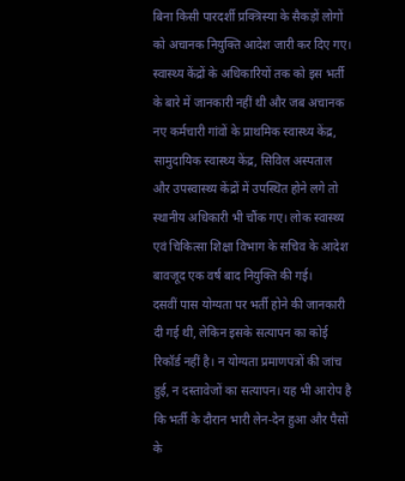बिना किसी पारदर्शी प्रक्त्रिस्या के सैकड़ों लोगों को अचानक नियुक्ति आदेश जारी कर दिए गए।
स्वास्थ्य केंद्रों के अधिकारियों तक को इस भर्ती के बारे में जानकारी नहीं थी और जब अचानक नए कर्मचारी गांवों के प्राथमिक स्वास्थ्य केंद्र, सामुदायिक स्वास्थ्य केंद्र, सिविल अस्पताल और उपस्वास्थ्य केंद्रों में उपस्थित होने लगे तो स्थानीय अधिकारी भी चौंक गए। लोक स्वास्थ्य एवं चिकित्सा शिक्षा विभाग के सचिव के आदेश बावजूद एक वर्ष बाद नियुक्ति की गई।
दसवीं पास योग्यता पर भर्ती होने की जानकारी दी गई थी, लेकिन इसके सत्यापन का कोई रिकॉर्ड नहीं है। न योग्यता प्रमाणपत्रों की जांच हुई, न दस्तावेजों का सत्यापन। यह भी आरोप है कि भर्ती के दौरान भारी लेन-देन हुआ और पैसों के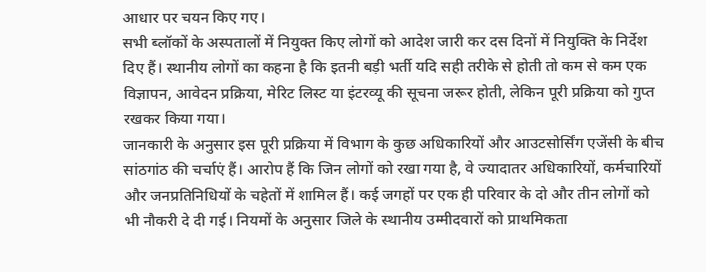आधार पर चयन किए गए।
सभी ब्लॉकों के अस्पतालों में नियुक्त किए लोगों को आदेश जारी कर दस दिनों में नियुक्ति के निर्देश दिए हैं। स्थानीय लोगों का कहना है कि इतनी बड़ी भर्ती यदि सही तरीके से होती तो कम से कम एक विज्ञापन, आवेदन प्रक्रिया, मेरिट लिस्ट या इंटरव्यू की सूचना जरूर होती, लेकिन पूरी प्रक्रिया को गुप्त रखकर किया गया।
जानकारी के अनुसार इस पूरी प्रक्रिया में विभाग के कुछ अधिकारियों और आउटसोर्सिंग एजेंसी के बीच सांठगांठ की चर्चाएं हैं। आरोप हैं कि जिन लोगों को रखा गया है, वे ज्यादातर अधिकारियों, कर्मचारियों और जनप्रतिनिधियों के चहेतों में शामिल हैं। कई जगहों पर एक ही परिवार के दो और तीन लोगों को भी नौकरी दे दी गई। नियमों के अनुसार जिले के स्थानीय उम्मीदवारों को प्राथमिकता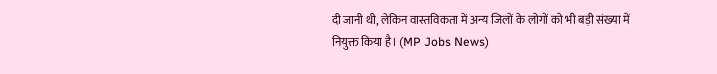दी जानी थी, लेकिन वास्तविकता में अन्य जिलों के लोगों को भी बड़ी संख्या में नियुक्त किया है। (MP Jobs News)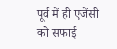पूर्व में ही एजेंसी को सफाई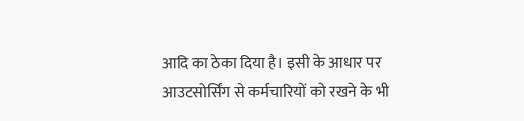आदि का ठेका दिया है। इसी के आधार पर आउटसोर्सिंग से कर्मचारियों को रखने के भी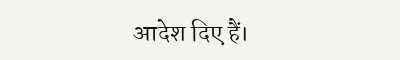आदेश दिए हैं।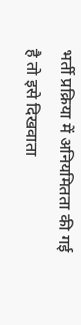भर्ती प्रक्रिया में अनियमितता की गई है तो इसे दिखवाता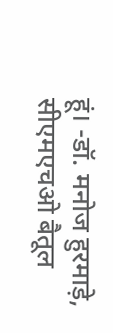हूं। -डॉ. मनोज हुरमाड़े, सीएमएचओ बैतूल